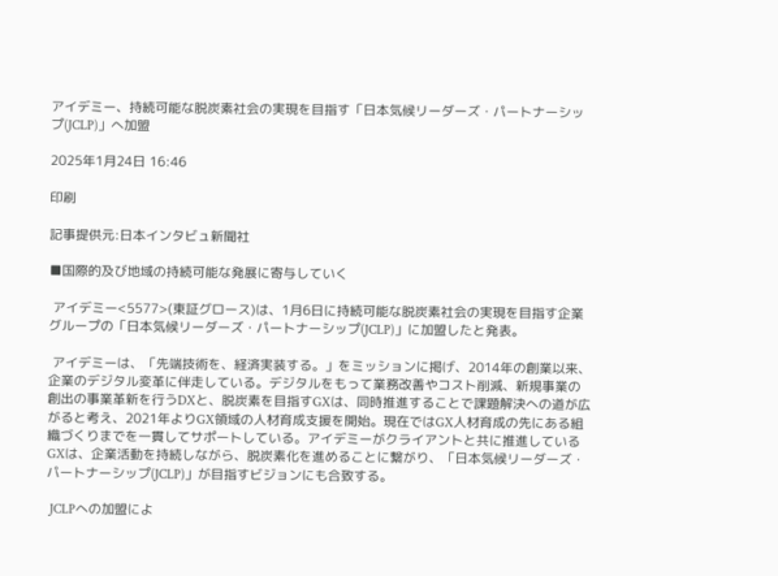アイデミー、持続可能な脱炭素社会の実現を目指す「日本気候リーダーズ・パートナーシップ(JCLP)」へ加盟

2025年1月24日 16:46

印刷

記事提供元:日本インタビュ新聞社

■国際的及び地域の持続可能な発展に寄与していく

 アイデミー<5577>(東証グロース)は、1月6日に持続可能な脱炭素社会の実現を目指す企業グループの「日本気候リーダーズ・パートナーシップ(JCLP)」に加盟したと発表。

 アイデミーは、「先端技術を、経済実装する。」をミッションに掲げ、2014年の創業以来、企業のデジタル変革に伴走している。デジタルをもって業務改善やコスト削減、新規事業の創出の事業革新を行うDXと、脱炭素を目指すGXは、同時推進することで課題解決への道が広がると考え、2021年よりGX領域の人材育成支援を開始。現在ではGX人材育成の先にある組織づくりまでを一貫してサポートしている。アイデミーがクライアントと共に推進しているGXは、企業活動を持続しながら、脱炭素化を進めることに繋がり、「日本気候リーダーズ・パートナーシップ(JCLP)」が目指すビジョンにも合致する。

 JCLPへの加盟によ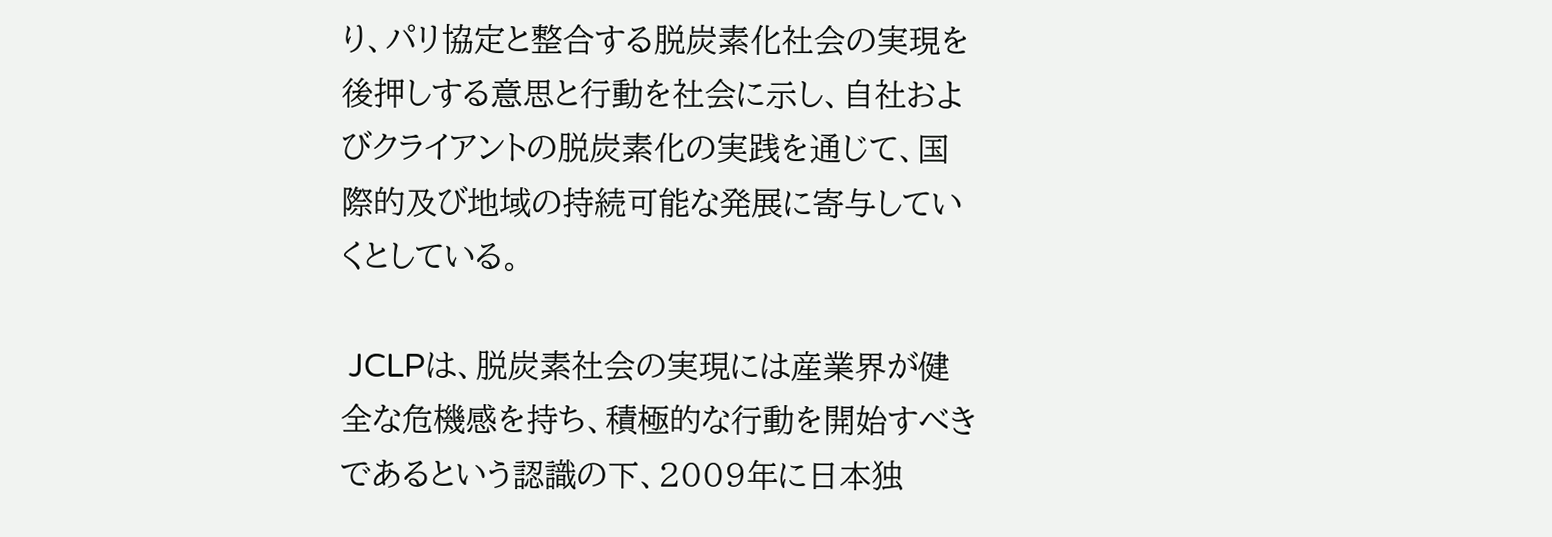り、パリ協定と整合する脱炭素化社会の実現を後押しする意思と行動を社会に示し、自社およびクライアントの脱炭素化の実践を通じて、国際的及び地域の持続可能な発展に寄与していくとしている。

 JCLPは、脱炭素社会の実現には産業界が健全な危機感を持ち、積極的な行動を開始すべきであるという認識の下、2009年に日本独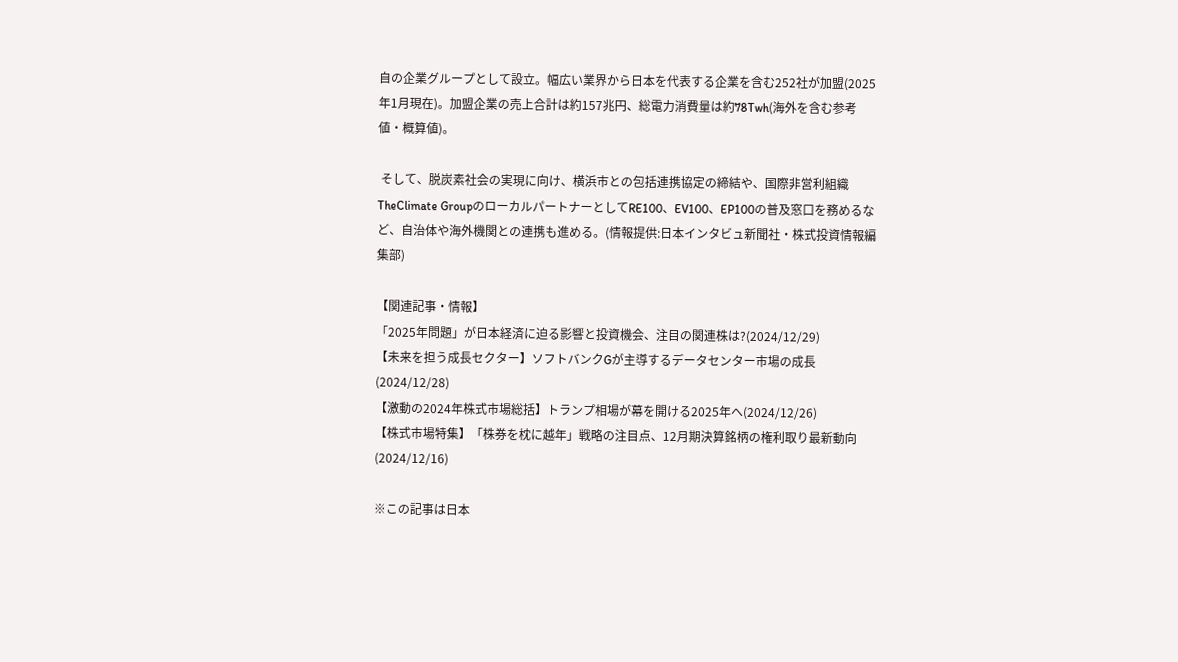自の企業グループとして設立。幅広い業界から日本を代表する企業を含む252社が加盟(2025年1月現在)。加盟企業の売上合計は約157兆円、総電力消費量は約78Twh(海外を含む参考値・概算値)。

 そして、脱炭素社会の実現に向け、横浜市との包括連携協定の締結や、国際非営利組織TheClimate GroupのローカルパートナーとしてRE100、EV100、EP100の普及窓口を務めるなど、自治体や海外機関との連携も進める。(情報提供:日本インタビュ新聞社・株式投資情報編集部)

【関連記事・情報】
「2025年問題」が日本経済に迫る影響と投資機会、注目の関連株は?(2024/12/29)
【未来を担う成長セクター】ソフトバンクGが主導するデータセンター市場の成長(2024/12/28)
【激動の2024年株式市場総括】トランプ相場が幕を開ける2025年へ(2024/12/26)
【株式市場特集】「株券を枕に越年」戦略の注目点、12月期決算銘柄の権利取り最新動向(2024/12/16)

※この記事は日本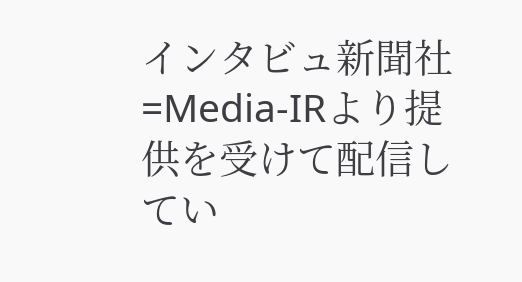インタビュ新聞社=Media-IRより提供を受けて配信してい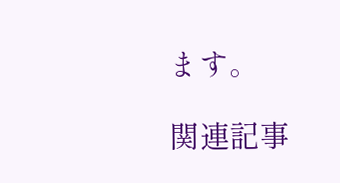ます。

関連記事